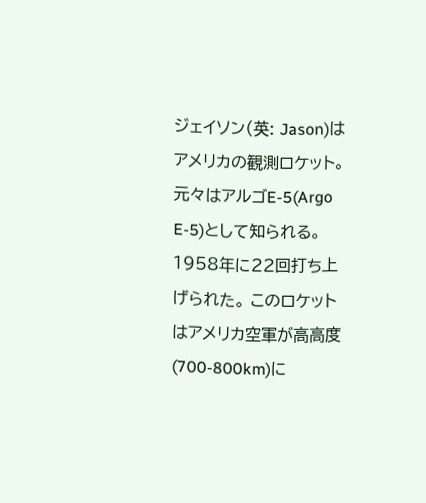ジェイソン(英: Jason)はアメリカの観測ロケット。元々はアルゴE-5(Argo E-5)として知られる。1958年に22回打ち上げられた。 このロケットはアメリカ空軍が高高度(700-800km)に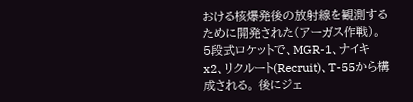おける核爆発後の放射線を観測するために開発された(アーガス作戦)。 5段式ロケットで、MGR-1、ナイキx2、リクルート(Recruit)、T-55から構成される。 後にジェ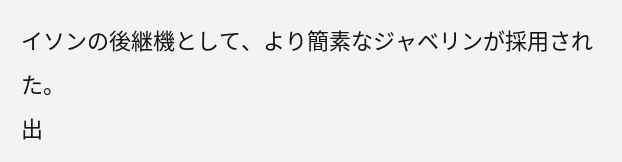イソンの後継機として、より簡素なジャベリンが採用された。
出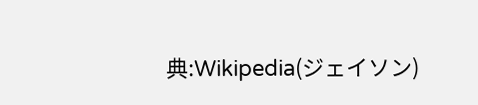典:Wikipedia(ジェイソン)